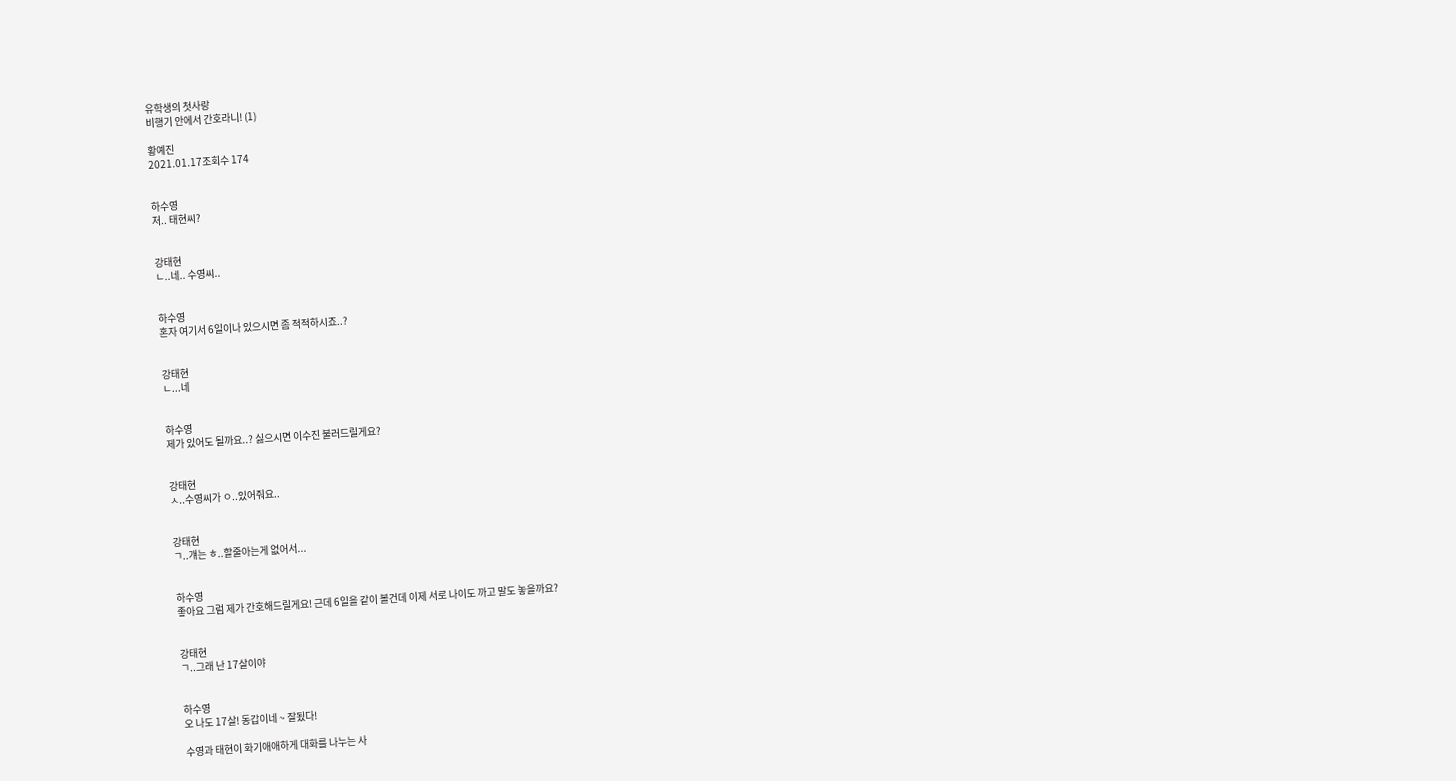유학생의 첫사랑
비행기 안에서 간호라니! (1)

황예진
2021.01.17조회수 174


하수영
저.. 태현씨?


강태현
ㄴ..네.. 수영씨..


하수영
혼자 여기서 6일이나 있으시면 좀 적적하시죠..?


강태현
ㄴ...네


하수영
제가 있어도 될까요..? 싫으시면 이수진 불러드릴게요?


강태현
ㅅ..수영씨가 ㅇ..있어줘요..


강태현
ㄱ..걔는 ㅎ..할줄아는게 없어서...


하수영
좋아요 그럼 제가 간호해드릴게요! 근데 6일을 같이 볼건데 이제 서로 나이도 까고 말도 놓을까요?


강태현
ㄱ..그래 난 17살이야


하수영
오 나도 17살! 동갑이네 ~ 잘됬다!

수영과 태현이 화기애애하게 대화를 나누는 사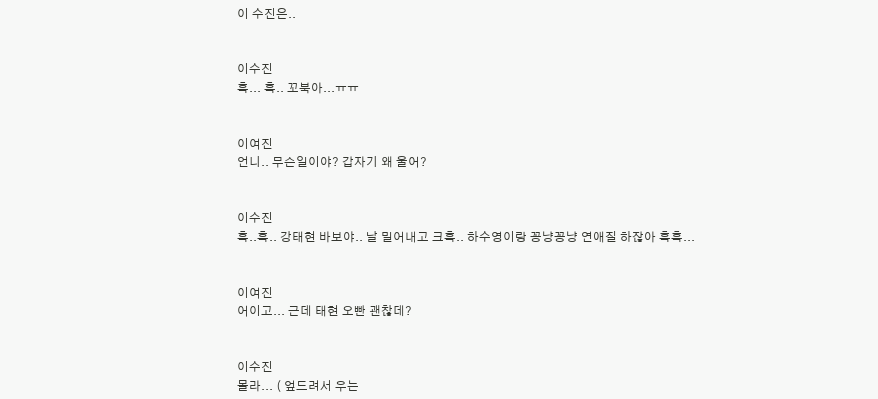이 수진은..


이수진
흑... 흑.. 꼬북아...ㅠㅠ


이여진
언니.. 무슨일이야? 갑자기 왜 울어?


이수진
흑..흑.. 강태현 바보야.. 날 밀어내고 크흑.. 하수영이랑 꽁냥꽁냥 연애질 하잖아 흑흑...


이여진
어이고... 근데 태현 오빤 괜찮데?


이수진
몰라... ( 엎드려서 우는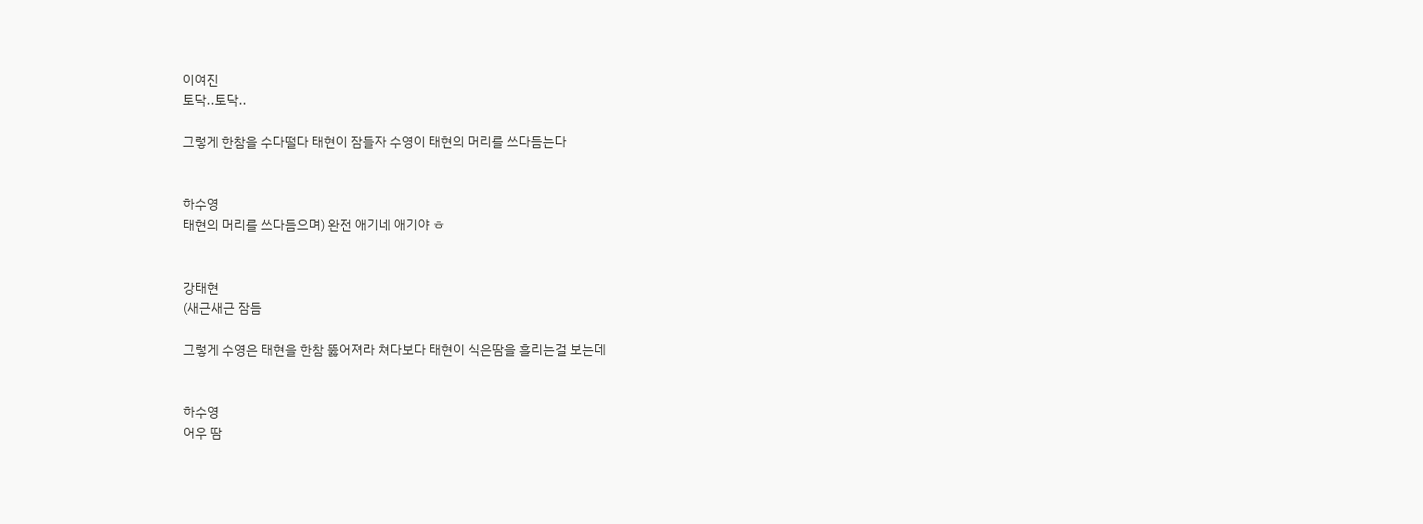이여진
토닥..토닥..

그렇게 한참을 수다떨다 태현이 잠들자 수영이 태현의 머리를 쓰다듬는다


하수영
태현의 머리를 쓰다듬으며) 완전 애기네 애기야 ㅎ


강태현
(새근새근 잠듬

그렇게 수영은 태현을 한참 뚫어져라 쳐다보다 태현이 식은땀을 흘리는걸 보는데


하수영
어우 땀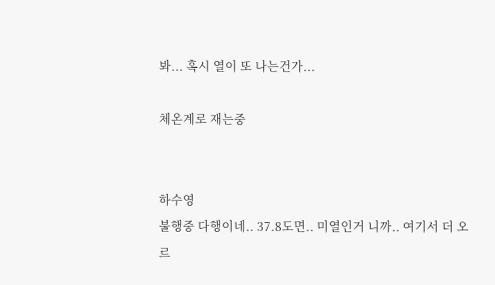봐... 혹시 열이 또 나는건가...

체온계로 재는중


하수영
불행중 다행이네.. 37.8도면.. 미열인거 니까.. 여기서 더 오르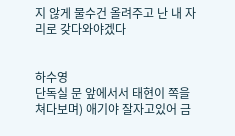지 않게 물수건 올려주고 난 내 자리로 갖다와야겠다


하수영
단독실 문 앞에서서 태현이 쪽을 쳐다보며) 애기야 잘자고있어 금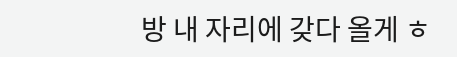방 내 자리에 갖다 올게 ㅎ